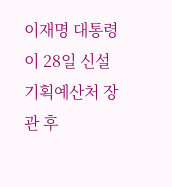이재명 대통령이 28일 신설 기획예산처 장관 후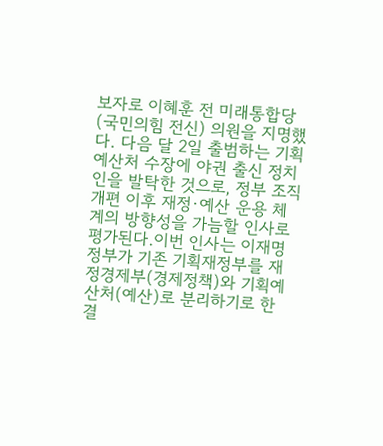보자로 이혜훈 전 미래통합당(국민의힘 전신) 의원을 지명했다. 다음 달 2일 출범하는 기획예산처 수장에 야권 출신 정치인을 발탁한 것으로, 정부 조직 개편 이후 재정·예산 운용 체계의 방향성을 가늠할 인사로 평가된다.이번 인사는 이재명 정부가 기존 기획재정부를 재정경제부(경제정책)와 기획예산처(예산)로 분리하기로 한 결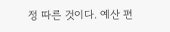정 따른 것이다. 예산 편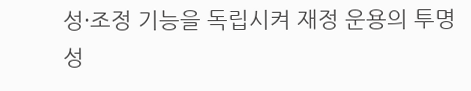성·조정 기능을 독립시켜 재정 운용의 투명성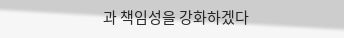과 책임성을 강화하겠다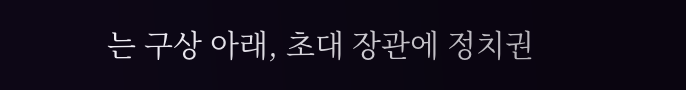는 구상 아래, 초대 장관에 정치권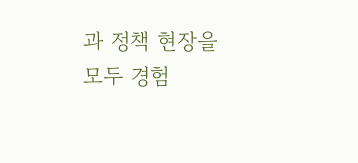과 정책 현장을 모두 경험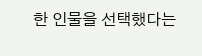한 인물을 선택했다는